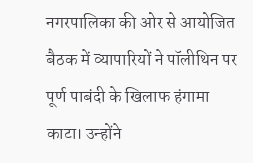नगरपालिका की ओर से आयोजित बैठक में व्यापारियों ने पॉलीथिन पर पूर्ण पाबंदी के खिलाफ हंगामा काटा। उन्होंने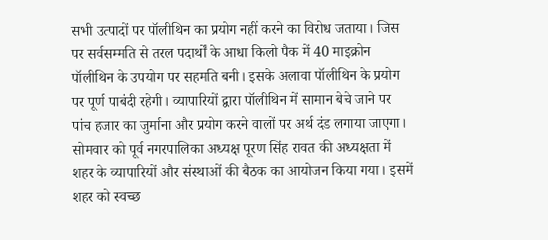सभी उत्पादों पर पॉलीथिन का प्रयोग नहीं करने का विरोध जताया। जिस पर सर्वसम्मति से तरल पदार्थों के आधा किलो पैक में 40 माइक्रोन पॉलीथिन के उपयोग पर सहमति बनी। इसके अलावा पॉलीथिन के प्रयोग पर पूर्ण पाबंदी रहेगी। व्यापारियों द्वारा पॉलीथिन में सामान बेचे जाने पर पांच हजार का जुर्माना और प्रयोग करने वालों पर अर्थ दंड लगाया जाएगा।
सोमवार को पूर्व नगरपालिका अध्यक्ष पूरण सिंह रावत की अध्यक्षता में शहर के व्यापारियों और संस्थाओं की बैठक का आयोजन किया गया। इसमें शहर को स्वच्छ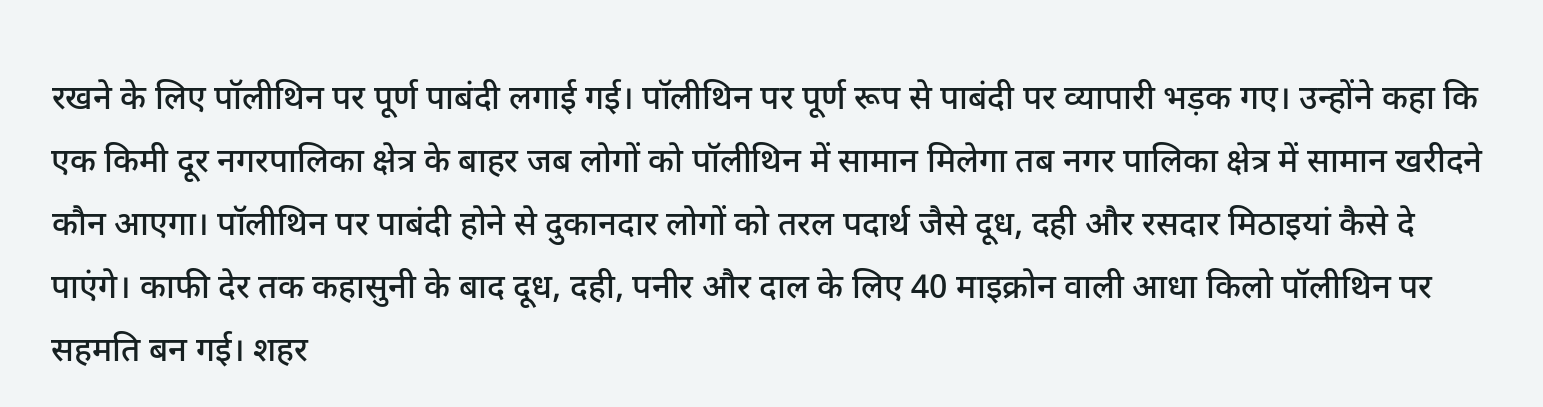रखने के लिए पॉलीथिन पर पूर्ण पाबंदी लगाई गई। पॉलीथिन पर पूर्ण रूप से पाबंदी पर व्यापारी भड़क गए। उन्होंने कहा कि एक किमी दूर नगरपालिका क्षेत्र के बाहर जब लोगों को पॉलीथिन में सामान मिलेगा तब नगर पालिका क्षेत्र में सामान खरीदने कौन आएगा। पॉलीथिन पर पाबंदी होने से दुकानदार लोगों को तरल पदार्थ जैसे दूध, दही और रसदार मिठाइयां कैसे दे पाएंगे। काफी देर तक कहासुनी के बाद दूध, दही, पनीर और दाल के लिए 40 माइक्रोन वाली आधा किलो पॉलीथिन पर सहमति बन गई। शहर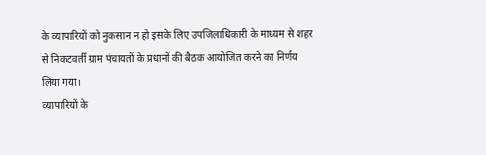के व्यापारियों को नुकसान न हो इसके लिए उपजिलाधिकारी के माध्यम से शहर से निकटवर्ती ग्राम पंचायतों के प्रधानों की बैठक आयोजित करने का निर्णय लिया गया।
व्यापारियों के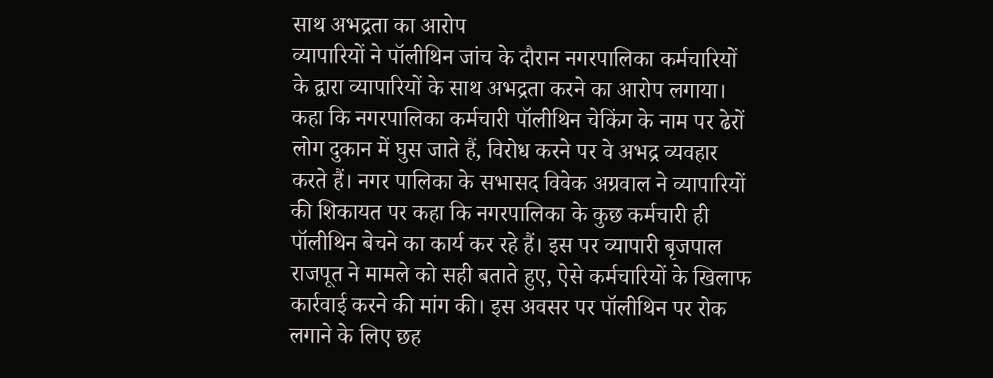साथ अभद्रता का आरोप
व्यापारियों ने पॉलीथिन जांच के दौरान नगरपालिका कर्मचारियों के द्वारा व्यापारियों के साथ अभद्रता करने का आरोप लगाया। कहा कि नगरपालिका कर्मचारी पॉलीथिन चेकिंग के नाम पर ढेरों लोग दुकान में घुस जाते हैं, विरोध करने पर वे अभद्र व्यवहार करते हैं। नगर पालिका के सभासद विवेक अग्रवाल ने व्यापारियों की शिकायत पर कहा कि नगरपालिका के कुछ कर्मचारी ही पॉलीथिन बेचने का कार्य कर रहे हैं। इस पर व्यापारी बृजपाल राजपूत ने मामले को सही बताते हुए, ऐसे कर्मचारियों के खिलाफ कार्रवाई करने की मांग की। इस अवसर पर पॉलीथिन पर रोक लगाने के लिए छह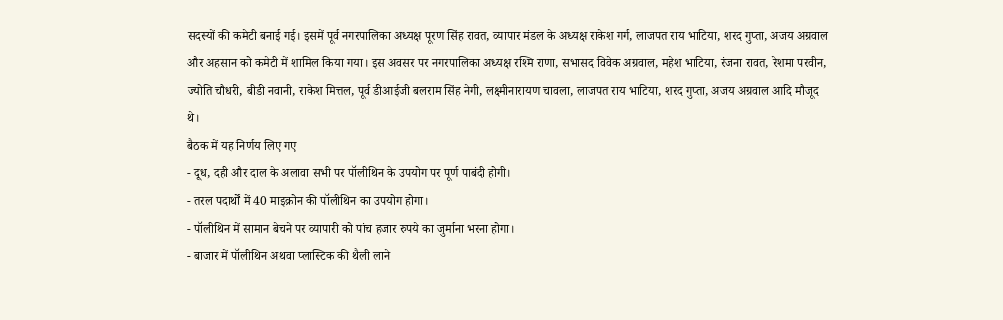सदस्यों की कमेटी बनाई गई। इसमें पूर्व नगरपालिका अध्यक्ष पूरण सिंह रावत, व्यापार मंडल के अध्यक्ष राकेश गर्ग, लाजपत राय भाटिया, शरद गुप्ता, अजय अग्रवाल और अहसान को कमेटी में शामिल किया गया। इस अवसर पर नगरपालिका अध्यक्ष रश्मि राणा, सभासद विवेक अग्रवाल, महेश भाटिया, रंजना रावत, रेशमा परवीन, ज्योति चौधरी, बीडी नवानी, राकेश मित्तल, पूर्व डीआईजी बलराम सिंह नेगी, लक्ष्मीनारायण चावला, लाजपत राय भाटिया, शरद गुप्ता, अजय अग्रवाल आदि मौजूद थे।
बैठक में यह निर्णय लिए गए
- दूध, दही और दाल के अलावा सभी पर पॉलीथिन के उपयोग पर पूर्ण पाबंदी होगी।
- तरल पदार्थों में 40 माइक्रोन की पॉलीथिन का उपयोग होगा।
- पॉलीथिन में सामान बेचने पर व्यापारी को पांच हजार रुपये का जुर्माना भरना होगा।
- बाजार में पॉलीथिन अथवा प्लास्टिक की थैली लाने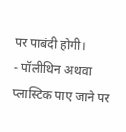पर पाबंदी होगी।
- पॉलीथिन अथवा प्लास्टिक पाए जाने पर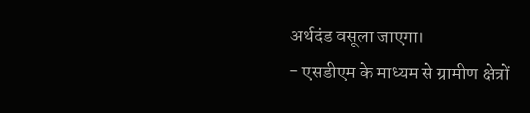अर्थदंड वसूला जाएगा।
- एसडीएम के माध्यम से ग्रामीण क्षेत्रों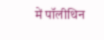में पॉलीथिन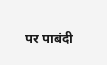पर पाबंदी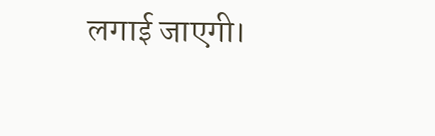लगाई जाएगी।